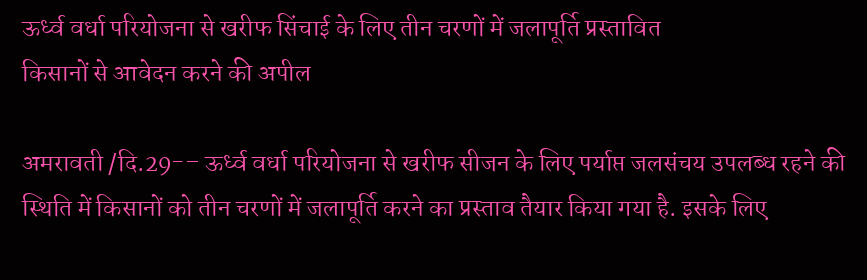ऊर्ध्व वर्धा परियोजना से खरीफ सिंचाई के लिए तीन चरणों में जलापूर्ति प्रस्तावित
किसानों से आवेदन करने की अपील

अमरावती /दि.29-– ऊर्ध्व वर्धा परियोजना से खरीफ सीजन के लिए पर्याप्त जलसंचय उपलब्ध रहने की स्थिति में किसानों को तीन चरणों में जलापूर्ति करने का प्रस्ताव तैयार किया गया है. इसके लिए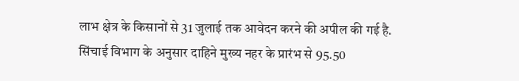लाभ क्षेत्र के किसानों से 31 जुलाई तक आवेदन करने की अपील की गई है.
सिंचाई विभाग के अनुसार दाहिने मुख्य नहर के प्रारंभ से 95.50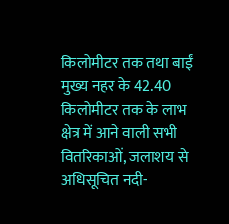किलोमीटर तक तथा बाईं मुख्य नहर के 42.40 किलोमीटर तक के लाभ क्षेत्र में आने वाली सभी वितरिकाओं, जलाशय से अधिसूचित नदी-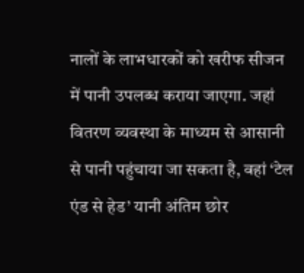नालों के लाभधारकों को खरीफ सीजन में पानी उपलब्ध कराया जाएगा. जहां वितरण व्यवस्था के माध्यम से आसानी से पानी पहुंचाया जा सकता है, वहां ‘टेल एंड से हेड’ यानी अंतिम छोर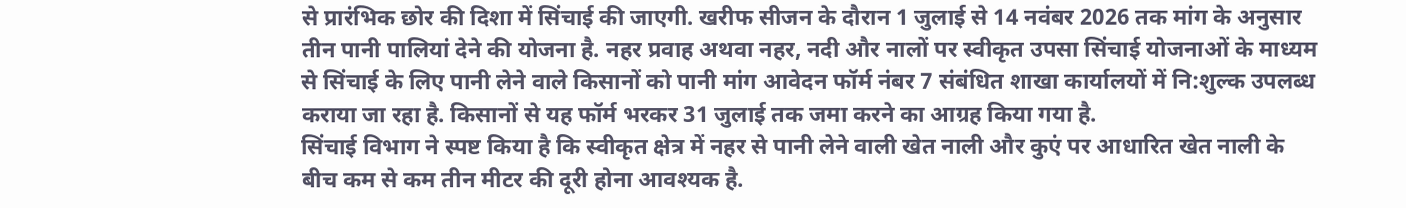से प्रारंभिक छोर की दिशा में सिंचाई की जाएगी. खरीफ सीजन के दौरान 1 जुलाई से 14 नवंबर 2026 तक मांग के अनुसार तीन पानी पालियां देने की योजना है. नहर प्रवाह अथवा नहर, नदी और नालों पर स्वीकृत उपसा सिंचाई योजनाओं के माध्यम से सिंचाई के लिए पानी लेने वाले किसानों को पानी मांग आवेदन फॉर्म नंबर 7 संबंधित शाखा कार्यालयों में नि:शुल्क उपलब्ध कराया जा रहा है. किसानों से यह फॉर्म भरकर 31 जुलाई तक जमा करने का आग्रह किया गया है.
सिंचाई विभाग ने स्पष्ट किया है कि स्वीकृत क्षेत्र में नहर से पानी लेने वाली खेत नाली और कुएं पर आधारित खेत नाली के बीच कम से कम तीन मीटर की दूरी होना आवश्यक है.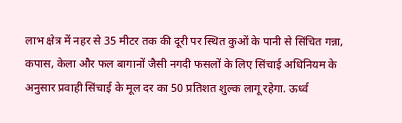लाभ क्षेत्र में नहर से 35 मीटर तक की दूरी पर स्थित कुओं के पानी से सिंचित गन्ना, कपास, केला और फल बागानों जैसी नगदी फसलों के लिए सिंचाई अधिनियम के अनुसार प्रवाही सिंचाई के मूल दर का 50 प्रतिशत शुल्क लागू रहेगा. ऊर्ध्व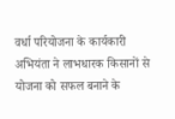वर्धा परियोजना के कार्यकारी अभियंता ने लाभधारक किसानों से योजना को सफल बनाने के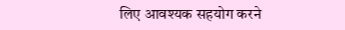लिए आवश्यक सहयोग करने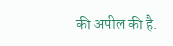की अपील की है.